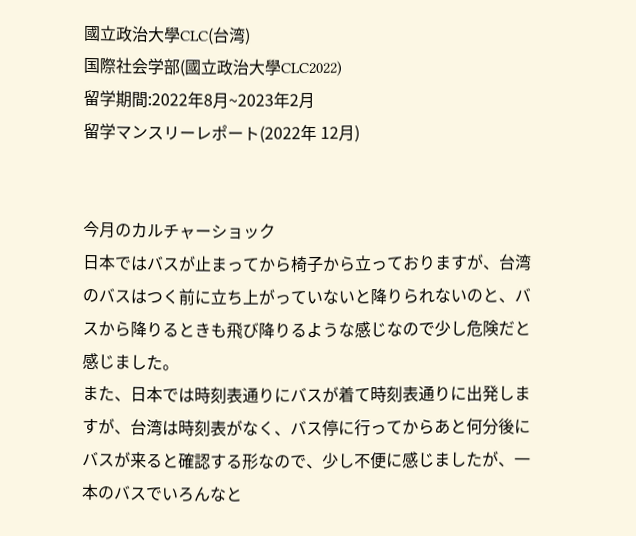國立政治大學CLC(台湾)
国際社会学部(國立政治大學CLC2022)
留学期間:2022年8月~2023年2月
留学マンスリーレポート(2022年 12月)


今月のカルチャーショック
日本ではバスが止まってから椅子から立っておりますが、台湾のバスはつく前に立ち上がっていないと降りられないのと、バスから降りるときも飛び降りるような感じなので少し危険だと感じました。
また、日本では時刻表通りにバスが着て時刻表通りに出発しますが、台湾は時刻表がなく、バス停に行ってからあと何分後にバスが来ると確認する形なので、少し不便に感じましたが、一本のバスでいろんなと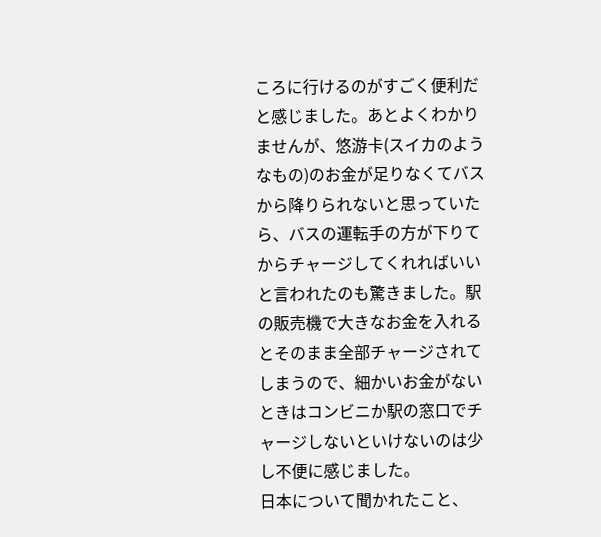ころに行けるのがすごく便利だと感じました。あとよくわかりませんが、悠游卡(スイカのようなもの)のお金が足りなくてバスから降りられないと思っていたら、バスの運転手の方が下りてからチャージしてくれればいいと言われたのも驚きました。駅の販売機で大きなお金を入れるとそのまま全部チャージされてしまうので、細かいお金がないときはコンビニか駅の窓口でチャージしないといけないのは少し不便に感じました。
日本について聞かれたこと、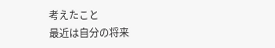考えたこと
最近は自分の将来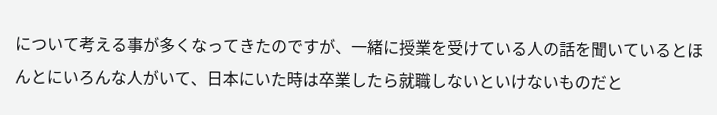について考える事が多くなってきたのですが、一緒に授業を受けている人の話を聞いているとほんとにいろんな人がいて、日本にいた時は卒業したら就職しないといけないものだと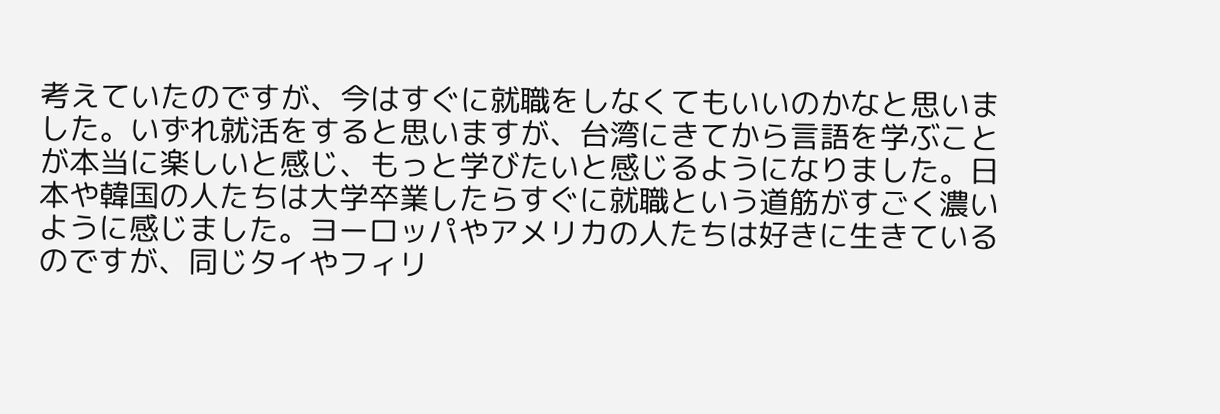考えていたのですが、今はすぐに就職をしなくてもいいのかなと思いました。いずれ就活をすると思いますが、台湾にきてから言語を学ぶことが本当に楽しいと感じ、もっと学びたいと感じるようになりました。日本や韓国の人たちは大学卒業したらすぐに就職という道筋がすごく濃いように感じました。ヨーロッパやアメリカの人たちは好きに生きているのですが、同じタイやフィリ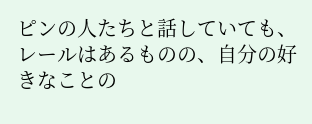ピンの人たちと話していても、レールはあるものの、自分の好きなことの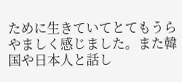ために生きていてとてもうらやましく感じました。また韓国や日本人と話し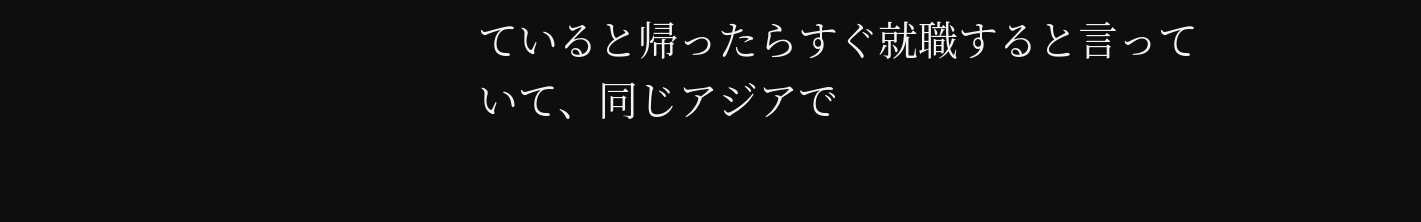ていると帰ったらすぐ就職すると言っていて、同じアジアで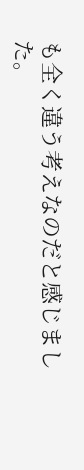も全く違う考えなのだと感じました。